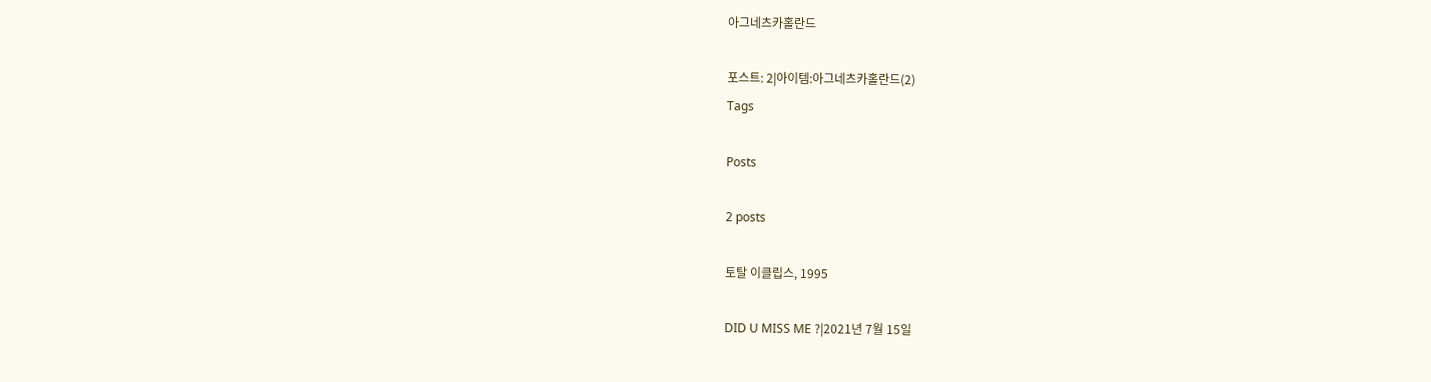아그네츠카홀란드

포스트: 2|아이템:아그네츠카홀란드(2)
Tags

Posts

2 posts

토탈 이클립스, 1995

DID U MISS ME ?|2021년 7월 15일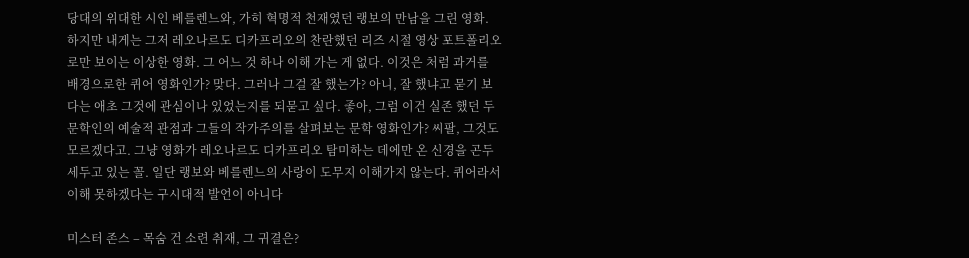당대의 위대한 시인 베를렌느와, 가히 혁명적 천재였던 랭보의 만남을 그린 영화. 하지만 내게는 그저 레오나르도 디카프리오의 찬란했던 리즈 시절 영상 포트폴리오로만 보이는 이상한 영화. 그 어느 것 하나 이해 가는 게 없다. 이것은 처럼 과거를 배경으로한 퀴어 영화인가? 맞다. 그러나 그걸 잘 했는가? 아니, 잘 했냐고 묻기 보다는 애초 그것에 관심이나 있었는지를 되묻고 싶다. 좋아, 그럼 이건 실존 했던 두 문학인의 예술적 관점과 그들의 작가주의를 살펴보는 문학 영화인가? 씨팔, 그것도 모르겠다고. 그냥 영화가 레오나르도 디카프리오 탐미하는 데에만 온 신경을 곤두세두고 있는 꼴. 일단 랭보와 베를렌느의 사랑이 도무지 이해가지 않는다. 퀴어라서 이해 못하겠다는 구시대적 발언이 아니다

미스터 존스 – 목숨 건 소련 취재, 그 귀결은?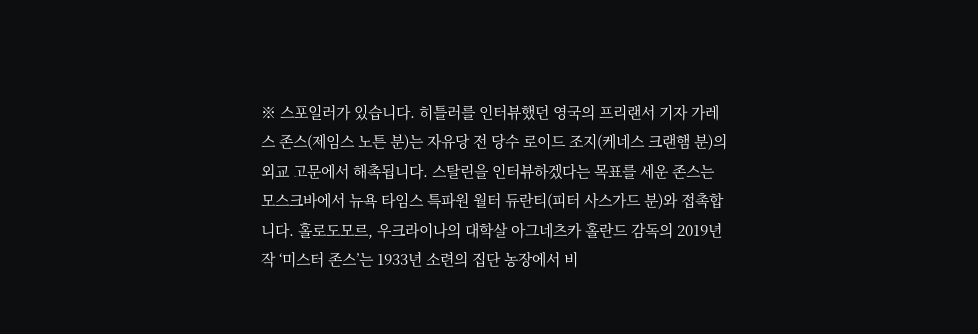※ 스포일러가 있습니다. 히틀러를 인터뷰했던 영국의 프리랜서 기자 가레스 존스(제임스 노튼 분)는 자유당 전 당수 로이드 조지(케네스 크랜햄 분)의 외교 고문에서 해촉됩니다. 스탈린을 인터뷰하겠다는 목표를 세운 존스는 모스크바에서 뉴욕 타임스 특파원 월터 듀란티(피터 사스가드 분)와 접촉합니다. 홀로도모르, 우크라이나의 대학살 아그네츠카 홀란드 감독의 2019년 작 ‘미스터 존스’는 1933년 소련의 집단 농장에서 비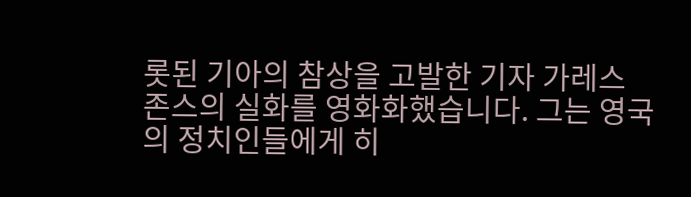롯된 기아의 참상을 고발한 기자 가레스 존스의 실화를 영화화했습니다. 그는 영국의 정치인들에게 히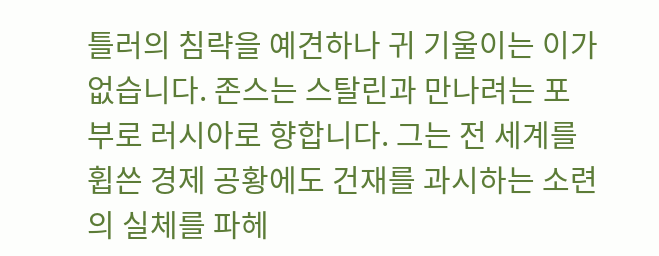틀러의 침략을 예견하나 귀 기울이는 이가 없습니다. 존스는 스탈린과 만나려는 포부로 러시아로 향합니다. 그는 전 세계를 휩쓴 경제 공황에도 건재를 과시하는 소련의 실체를 파헤